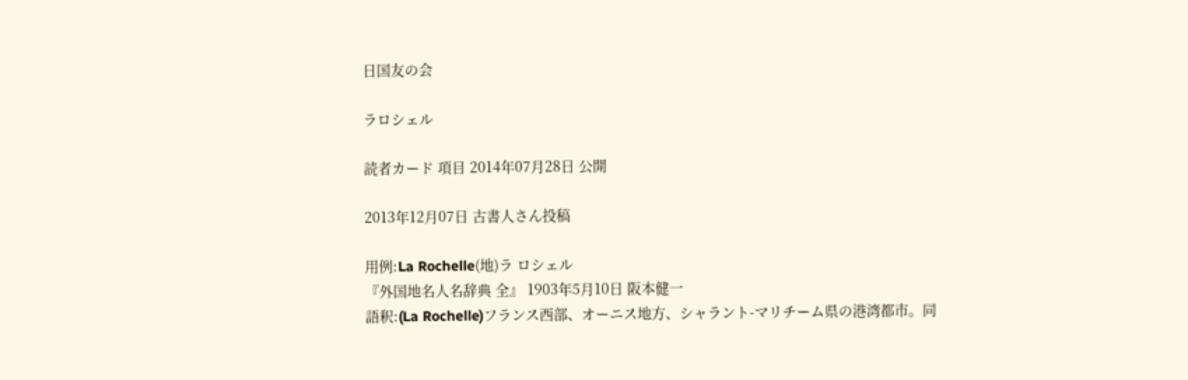日国友の会

ラロシェル

読者カード 項目 2014年07月28日 公開

2013年12月07日 古書人さん投稿

用例:La Rochelle(地)ラ ロシェル
『外国地名人名辞典 全』 1903年5月10日 阪本健一
語釈:(La Rochelle)フランス西部、オーニス地方、シャラント-マリチーム県の港湾都市。同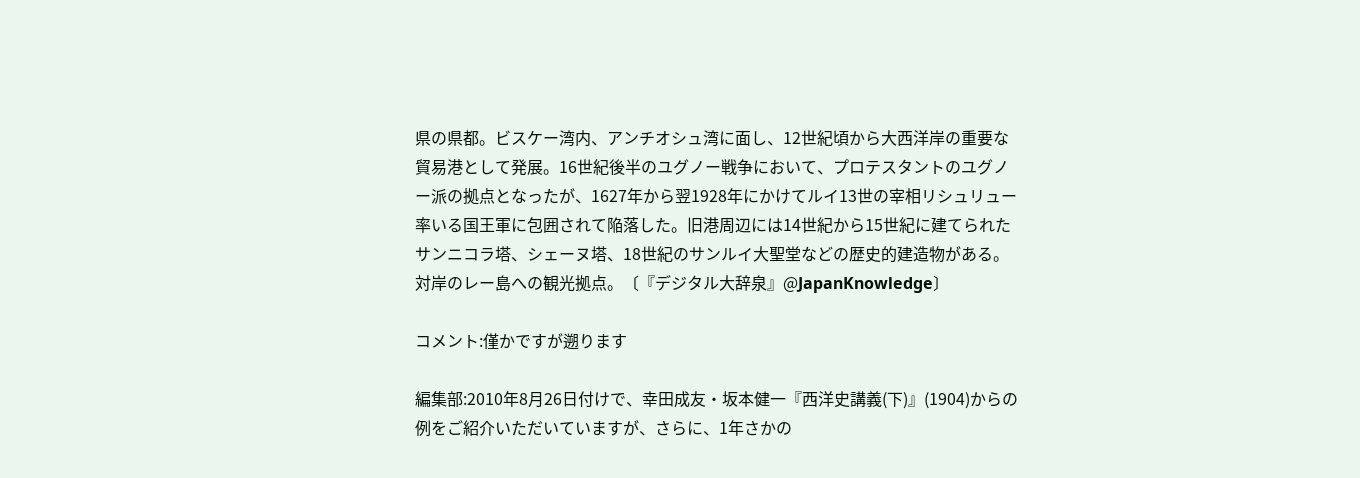県の県都。ビスケー湾内、アンチオシュ湾に面し、12世紀頃から大西洋岸の重要な貿易港として発展。16世紀後半のユグノー戦争において、プロテスタントのユグノー派の拠点となったが、1627年から翌1928年にかけてルイ13世の宰相リシュリュー率いる国王軍に包囲されて陥落した。旧港周辺には14世紀から15世紀に建てられたサンニコラ塔、シェーヌ塔、18世紀のサンルイ大聖堂などの歴史的建造物がある。対岸のレー島への観光拠点。〔『デジタル大辞泉』@JapanKnowledge〕

コメント:僅かですが遡ります

編集部:2010年8月26日付けで、幸田成友・坂本健一『西洋史講義(下)』(1904)からの例をご紹介いただいていますが、さらに、1年さかの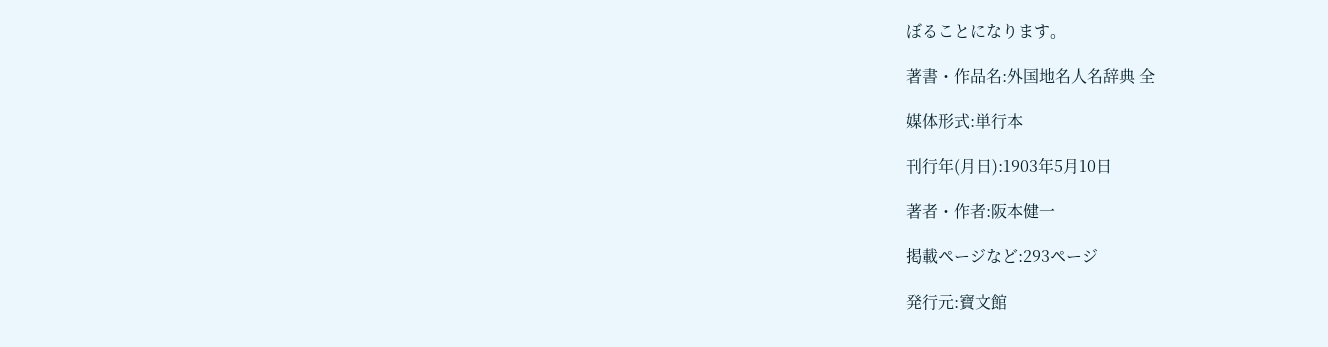ぼることになります。

著書・作品名:外国地名人名辞典 全

媒体形式:単行本

刊行年(月日):1903年5月10日

著者・作者:阪本健一

掲載ページなど:293ページ

発行元:寶文館